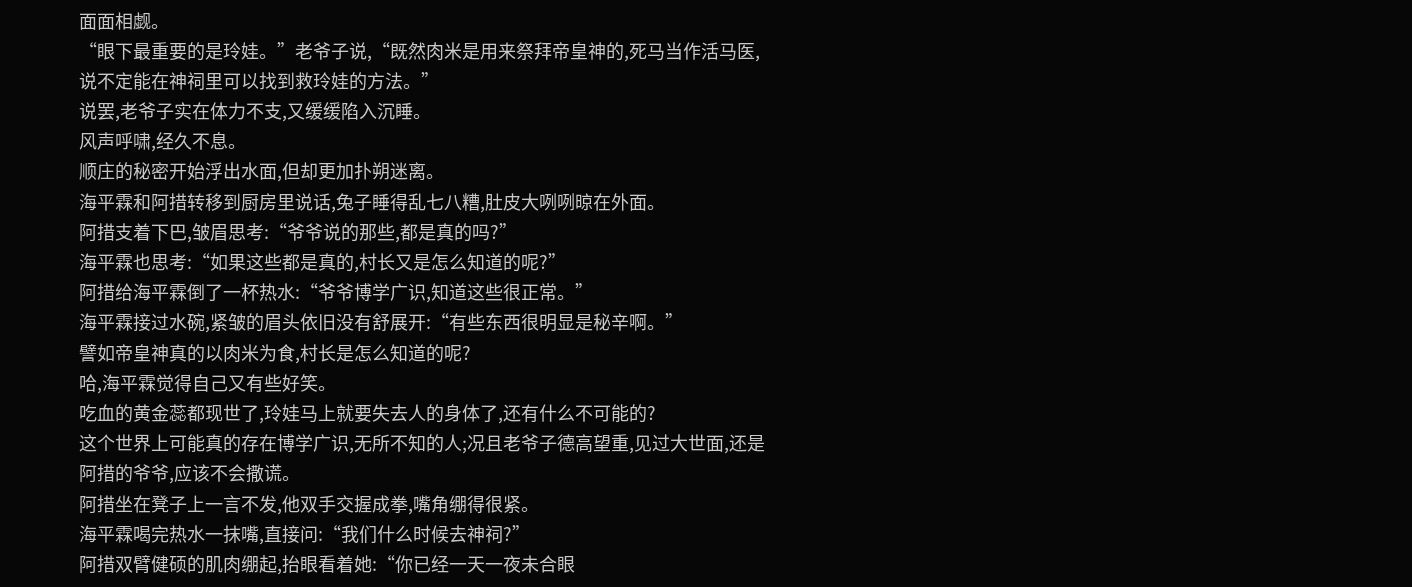面面相觑。
“眼下最重要的是玲娃。”老爷子说,“既然肉米是用来祭拜帝皇神的,死马当作活马医,说不定能在神祠里可以找到救玲娃的方法。”
说罢,老爷子实在体力不支,又缓缓陷入沉睡。
风声呼啸,经久不息。
顺庄的秘密开始浮出水面,但却更加扑朔迷离。
海平霖和阿措转移到厨房里说话,兔子睡得乱七八糟,肚皮大咧咧晾在外面。
阿措支着下巴,皱眉思考:“爷爷说的那些,都是真的吗?”
海平霖也思考:“如果这些都是真的,村长又是怎么知道的呢?”
阿措给海平霖倒了一杯热水:“爷爷博学广识,知道这些很正常。”
海平霖接过水碗,紧皱的眉头依旧没有舒展开:“有些东西很明显是秘辛啊。”
譬如帝皇神真的以肉米为食,村长是怎么知道的呢?
哈,海平霖觉得自己又有些好笑。
吃血的黄金蕊都现世了,玲娃马上就要失去人的身体了,还有什么不可能的?
这个世界上可能真的存在博学广识,无所不知的人;况且老爷子德高望重,见过大世面,还是阿措的爷爷,应该不会撒谎。
阿措坐在凳子上一言不发,他双手交握成拳,嘴角绷得很紧。
海平霖喝完热水一抹嘴,直接问:“我们什么时候去神祠?”
阿措双臂健硕的肌肉绷起,抬眼看着她:“你已经一天一夜未合眼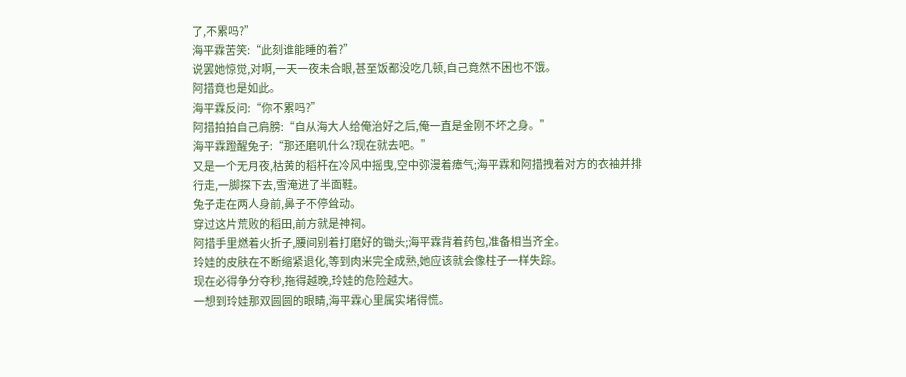了,不累吗?”
海平霖苦笑:“此刻谁能睡的着?”
说罢她惊觉,对啊,一天一夜未合眼,甚至饭都没吃几顿,自己竟然不困也不饿。
阿措竟也是如此。
海平霖反问:“你不累吗?”
阿措拍拍自己肩膀:“自从海大人给俺治好之后,俺一直是金刚不坏之身。”
海平霖蹬醒兔子:“那还磨叽什么?现在就去吧。”
又是一个无月夜,枯黄的稻杆在冷风中摇曳,空中弥漫着瘴气;海平霖和阿措拽着对方的衣袖并排行走,一脚探下去,雪淹进了半面鞋。
兔子走在两人身前,鼻子不停耸动。
穿过这片荒败的稻田,前方就是神祠。
阿措手里燃着火折子,腰间别着打磨好的锄头;海平霖背着药包,准备相当齐全。
玲娃的皮肤在不断缩紧退化,等到肉米完全成熟,她应该就会像柱子一样失踪。
现在必得争分夺秒,拖得越晚,玲娃的危险越大。
一想到玲娃那双圆圆的眼睛,海平霖心里属实堵得慌。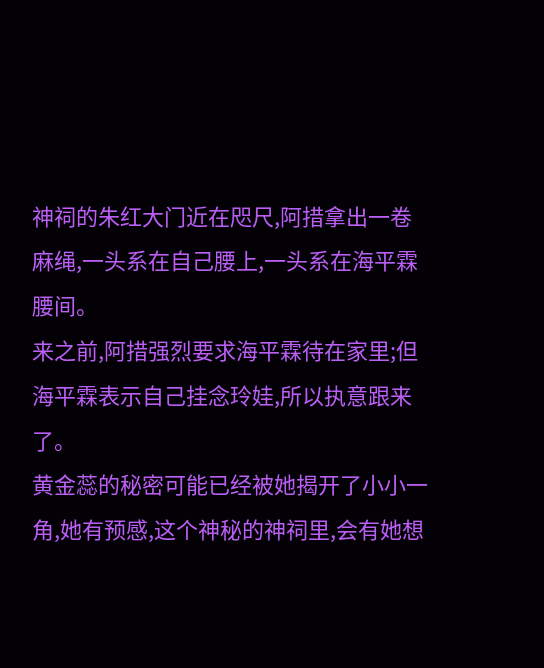神祠的朱红大门近在咫尺,阿措拿出一卷麻绳,一头系在自己腰上,一头系在海平霖腰间。
来之前,阿措强烈要求海平霖待在家里;但海平霖表示自己挂念玲娃,所以执意跟来了。
黄金蕊的秘密可能已经被她揭开了小小一角,她有预感,这个神秘的神祠里,会有她想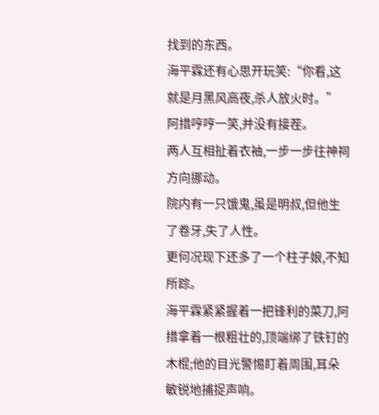找到的东西。
海平霖还有心思开玩笑:“你看,这就是月黑风高夜,杀人放火时。”
阿措哼哼一笑,并没有接茬。
两人互相扯着衣袖,一步一步往神祠方向挪动。
院内有一只饿鬼,虽是明叔,但他生了卷牙,失了人性。
更何况现下还多了一个柱子娘,不知所踪。
海平霖紧紧握着一把锋利的菜刀,阿措拿着一根粗壮的,顶端绑了铁钉的木棍;他的目光警惕盯着周围,耳朵敏锐地捕捉声响。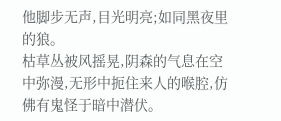他脚步无声,目光明亮;如同黑夜里的狼。
枯草丛被风摇晃,阴森的气息在空中弥漫,无形中扼住来人的喉腔,仿佛有鬼怪于暗中潜伏。